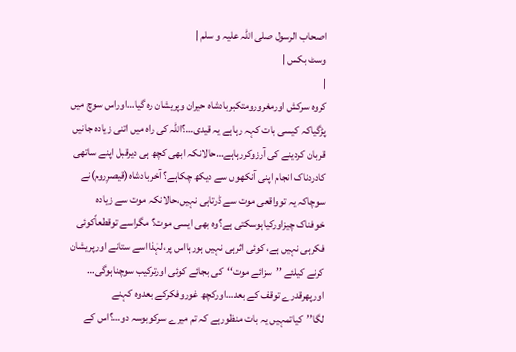اصحاب الرسول صلی اللہ علیہ و سلم |
وسٹ بکس |
|
کروہ سرکش اورمغرورومتکبربادشاہ حیران وپریشان رہ گیا…اوراس سوچ میں پڑگیاکہ کیسی بات کہہ رہاہے یہ قیدی…؟اللہ کی راہ میں اتنی زیادہ جانیں قربان کردینے کی آرزوکررہاہے…حالانکہ ابھی کچھ ہی دیرقبل اپنے ساتھی کادردناک انجام اپنی آنکھوں سے دیکھ چکاہے؟ آخربادشاہ(قیصرِروم)نے سوچاکہ یہ توواقعی موت سے ڈرتاہی نہیں،حالانکہ موت سے زیادہ خوفناک چیزاورکیاہوسکتی ہے؟وہ بھی ایسی موت؟ مگراسے توقطعاًکوئی فکرہی نہیں ہے، کوئی اثرہی نہیں ہورہااس پر،لہٰذااسے ستانے اورپریشان کرنے کیلئے ’’سزائے موت‘‘کی بجائے کوئی اورترکیب سوچناہوگی… اورپھرقدرے توقف کے بعد…اورکچھ غوروفکرکے بعدوہ کہنے لگا’’کیاتمہیں یہ بات منظورہے کہ تم میرے سرکوبوسہ دو…؟اس کے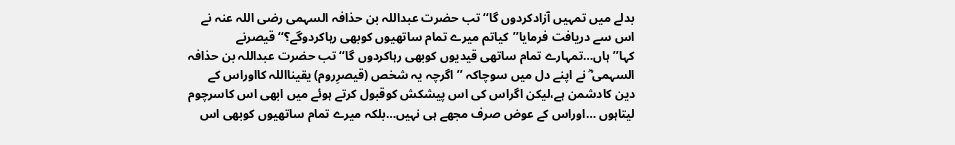بدلے میں تمہیں آزادکردوں گا‘‘ تب حضرت عبداللہ بن حذافہ السہمی رضی اللہ عنہ نے اس سے دریافت فرمایا’’کیاتم میرے تمام ساتھیوں کوبھی رہاکردوگے؟‘‘ قیصرنے کہا’’ہاں…تمہارے تمام ساتھی قیدیوں کوبھی رہاکردوں گا‘‘ تب حضرت عبداللہ بن حذافہ السہمی ؓ نے اپنے دل میں سوچاکہ ’’اگرچہ یہ شخص (قیصرِروم) یقینااللہ کااوراس کے دین کادشمن ہے،لیکن اگراس کی اس پیشکش کوقبول کرتے ہوئے میں ابھی اس کاسرچوم لیتاہوں …اوراس کے عوض صرف مجھے ہی نہیں…بلکہ میرے تمام ساتھیوں کوبھی اس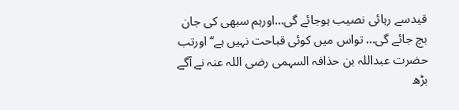قیدسے رہائی نصیب ہوجائے گی…اورہم سبھی کی جان بچ جائے گی… تواس میں کوئی قباحت نہیں ہے‘‘ اورتب حضرت عبداللہ بن حذافہ السہمی رضی اللہ عنہ نے آگے بڑھ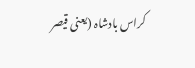کراس بادشاہ (یعنی قیصر